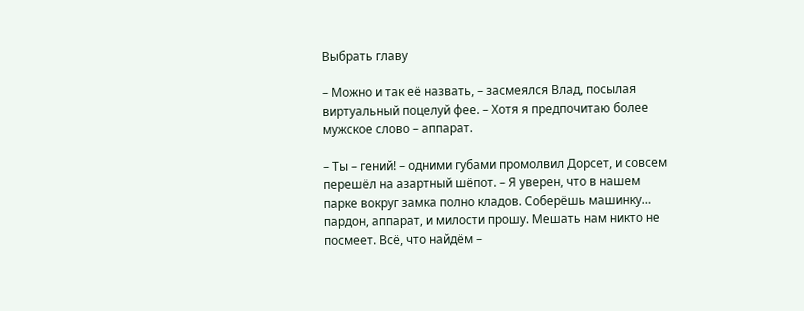Выбрать главу

– Можно и так её назвать, – засмеялся Влад, посылая виртуальный поцелуй фее. – Хотя я предпочитаю более мужское слово – аппарат.

– Ты – гений! – одними губами промолвил Дорсет, и совсем перешёл на азартный шёпот. – Я уверен, что в нашем парке вокруг замка полно кладов. Соберёшь машинку… пардон, аппарат, и милости прошу. Мешать нам никто не посмеет. Всё, что найдём –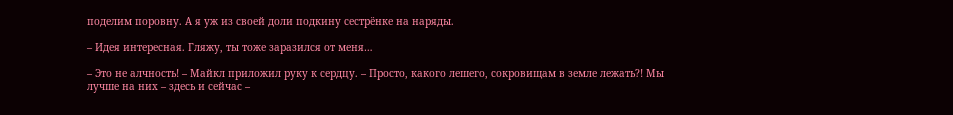поделим поровну. А я уж из своей доли подкину сестрёнке на наряды.

– Идея интересная. Гляжу, ты тоже заразился от меня…

– Это не алчность! – Майкл приложил руку к сердцу. – Просто, какого лешего, сокровищам в земле лежать?! Мы лучше на них – здесь и сейчас –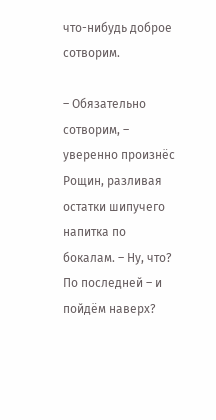что-нибудь доброе сотворим.

– Обязательно сотворим, – уверенно произнёс Рощин, разливая остатки шипучего напитка по бокалам. – Ну, что? По последней – и пойдём наверх?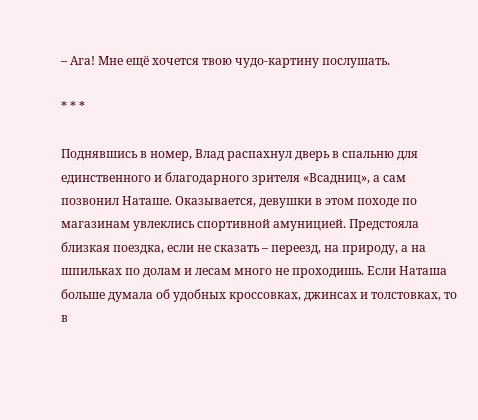– Ага! Мне ещё хочется твою чудо-картину послушать.

* * *

Поднявшись в номер, Влад распахнул дверь в спальню для единственного и благодарного зрителя «Всадниц», а сам позвонил Наташе. Оказывается, девушки в этом походе по магазинам увлеклись спортивной амуницией. Предстояла близкая поездка, если не сказать – переезд, на природу, а на шпильках по долам и лесам много не проходишь. Если Наташа больше думала об удобных кроссовках, джинсах и толстовках, то в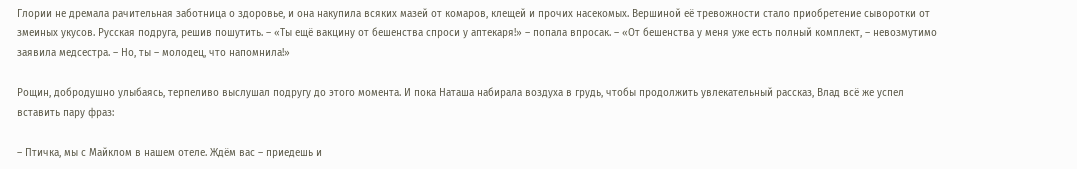Глории не дремала рачительная заботница о здоровье, и она накупила всяких мазей от комаров, клещей и прочих насекомых. Вершиной её тревожности стало приобретение сыворотки от змеиных укусов. Русская подруга, решив пошутить. – «Ты ещё вакцину от бешенства спроси у аптекаря!» – попала впросак. – «От бешенства у меня уже есть полный комплект, – невозмутимо заявила медсестра. – Но, ты – молодец, что напомнила!»

Рощин, добродушно улыбаясь, терпеливо выслушал подругу до этого момента. И пока Наташа набирала воздуха в грудь, чтобы продолжить увлекательный рассказ, Влад всё же успел вставить пару фраз:

– Птичка, мы с Майклом в нашем отеле. Ждём вас – приедешь и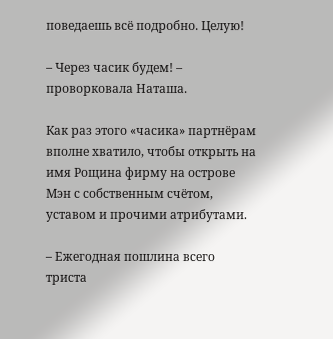поведаешь всё подробно. Целую!

– Через часик будем! – проворковала Наташа.

Как раз этого «часика» партнёрам вполне хватило, чтобы открыть на имя Рощина фирму на острове Мэн с собственным счётом, уставом и прочими атрибутами.

– Ежегодная пошлина всего триста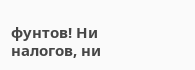фунтов! Ни налогов, ни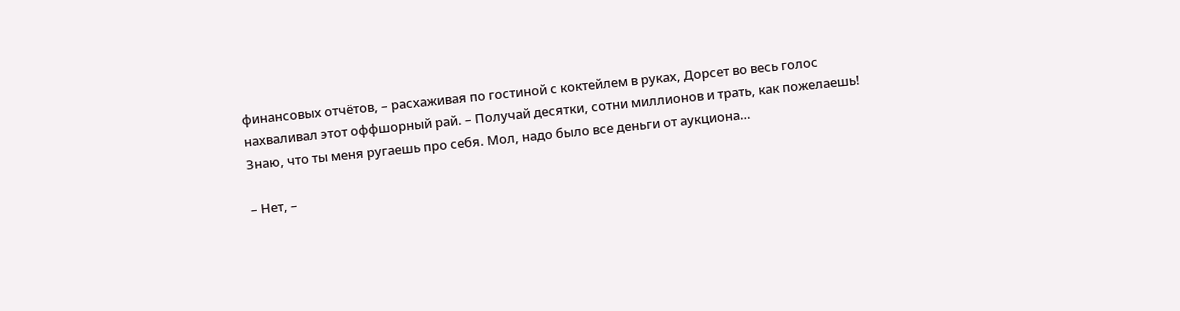финансовых отчётов, – расхаживая по гостиной с коктейлем в руках, Дорсет во весь голос нахваливал этот оффшорный рай. – Получай десятки, сотни миллионов и трать, как пожелаешь! Знаю, что ты меня ругаешь про себя. Мол, надо было все деньги от аукциона…

– Нет, –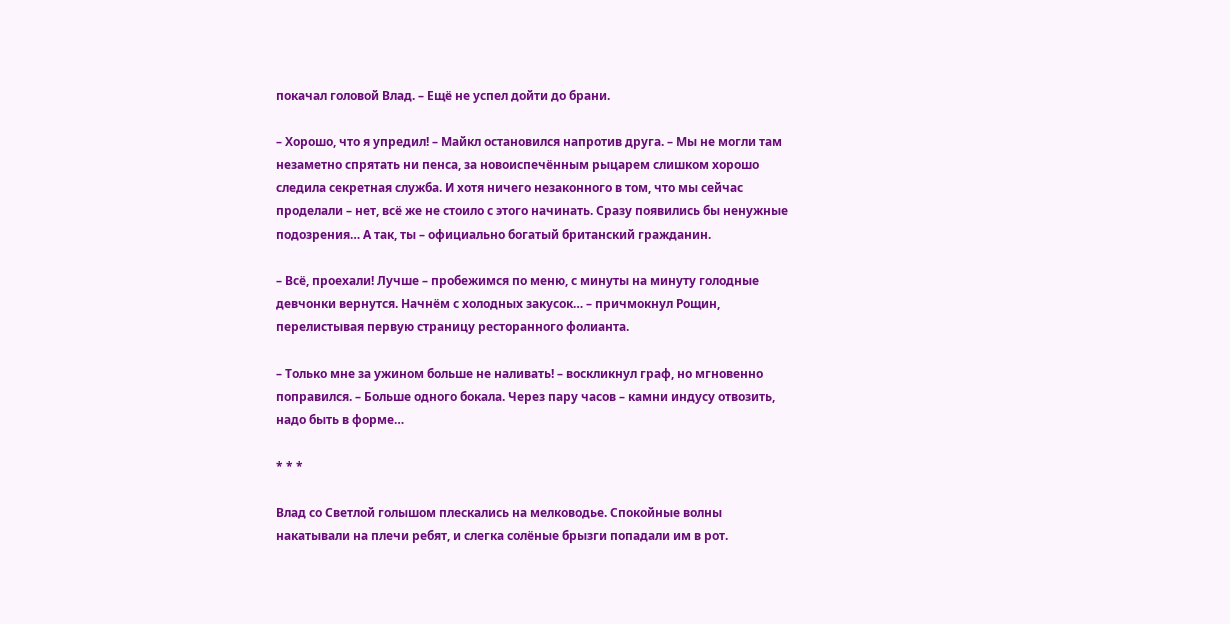покачал головой Влад. – Ещё не успел дойти до брани.

– Хорошо, что я упредил! – Майкл остановился напротив друга. – Мы не могли там незаметно спрятать ни пенса, за новоиспечённым рыцарем слишком хорошо следила секретная служба. И хотя ничего незаконного в том, что мы сейчас проделали – нет, всё же не стоило с этого начинать. Сразу появились бы ненужные подозрения… А так, ты – официально богатый британский гражданин.

– Всё, проехали! Лучше – пробежимся по меню, с минуты на минуту голодные девчонки вернутся. Начнём с холодных закусок… – причмокнул Рощин, перелистывая первую страницу ресторанного фолианта.

– Только мне за ужином больше не наливать! – воскликнул граф, но мгновенно поправился. – Больше одного бокала. Через пару часов – камни индусу отвозить, надо быть в форме…

* * *

Влад со Светлой голышом плескались на мелководье. Спокойные волны накатывали на плечи ребят, и слегка солёные брызги попадали им в рот.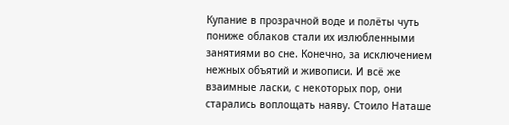Купание в прозрачной воде и полёты чуть пониже облаков стали их излюбленными занятиями во сне. Конечно, за исключением нежных объятий и живописи. И всё же взаимные ласки, с некоторых пор, они старались воплощать наяву. Стоило Наташе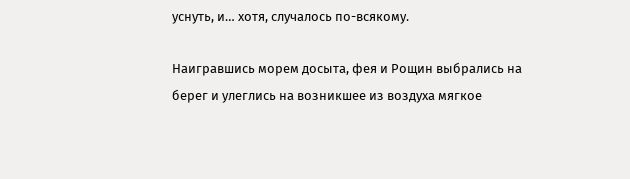уснуть, и… хотя, случалось по-всякому.

Наигравшись морем досыта, фея и Рощин выбрались на берег и улеглись на возникшее из воздуха мягкое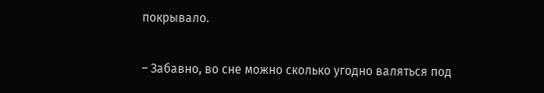покрывало.

– Забавно, во сне можно сколько угодно валяться под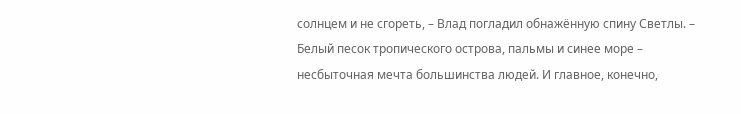солнцем и не сгореть, – Влад погладил обнажённую спину Светлы. – Белый песок тропического острова, пальмы и синее море – несбыточная мечта большинства людей. И главное, конечно,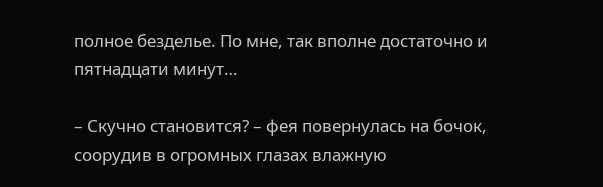полное безделье. По мне, так вполне достаточно и пятнадцати минут…

– Скучно становится? – фея повернулась на бочок, соорудив в огромных глазах влажную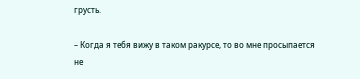грусть.

– Когда я тебя вижу в таком ракурсе, то во мне просыпается не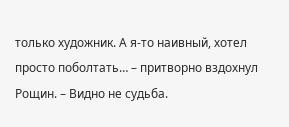только художник. А я-то наивный, хотел просто поболтать… – притворно вздохнул Рощин. – Видно не судьба.